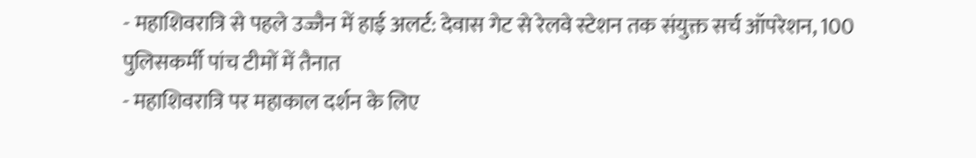- महाशिवरात्रि से पहले उज्जैन में हाई अलर्ट: देवास गेट से रेलवे स्टेशन तक संयुक्त सर्च ऑपरेशन, 100 पुलिसकर्मी पांच टीमों में तैनात
- महाशिवरात्रि पर महाकाल दर्शन के लिए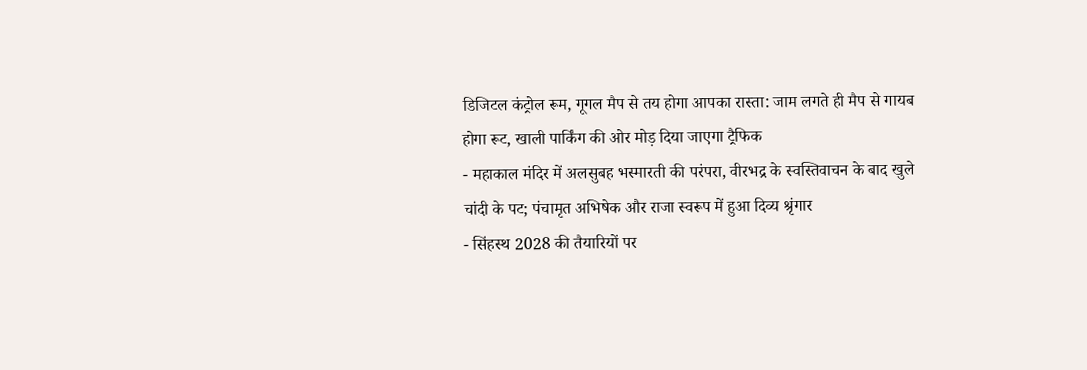डिजिटल कंट्रोल रूम, गूगल मैप से तय होगा आपका रास्ता: जाम लगते ही मैप से गायब होगा रूट, खाली पार्किंग की ओर मोड़ दिया जाएगा ट्रैफिक
- महाकाल मंदिर में अलसुबह भस्मारती की परंपरा, वीरभद्र के स्वस्तिवाचन के बाद खुले चांदी के पट; पंचामृत अभिषेक और राजा स्वरूप में हुआ दिव्य श्रृंगार
- सिंहस्थ 2028 की तैयारियों पर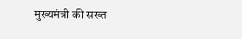मुख्यमंत्री की सख्त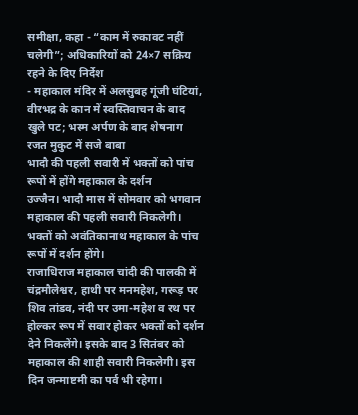समीक्षा, कहा - “काम में रुकावट नहीं चलेगी”; अधिकारियों को 24×7 सक्रिय रहने के दिए निर्देश
- महाकाल मंदिर में अलसुबह गूंजी घंटियां, वीरभद्र के कान में स्वस्तिवाचन के बाद खुले पट; भस्म अर्पण के बाद शेषनाग रजत मुकुट में सजे बाबा
भादौ की पहली सवारी में भक्तों को पांच रूपों में होंगे महाकाल के दर्शन
उज्जैन। भादौ मास में सोमवार को भगवान महाकाल की पहली सवारी निकलेगी। भक्तों को अवंतिकानाथ महाकाल के पांच रूपों में दर्शन होंगे।
राजाधिराज महाकाल चांदी की पालकी में चंद्रमौलेश्वर, हाथी पर मनमहेश, गरूड़ पर शिव तांडव, नंदी पर उमा-महेश व रथ पर होल्कर रूप में सवार होकर भक्तों को दर्शन देने निकलेंगे। इसके बाद 3 सितंबर को महाकाल की शाही सवारी निकलेगी। इस दिन जन्माष्टमी का पर्व भी रहेगा।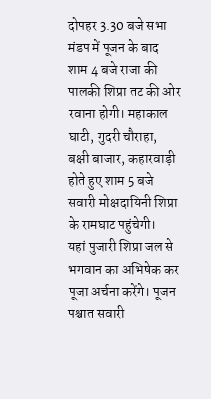दोपहर 3.30 बजे सभा मंडप में पूजन के बाद शाम 4 बजे राजा की पालकी शिप्रा तट की ओर रवाना होगी। महाकाल घाटी, गुदरी चौराहा, बक्षी बाजार, कहारवाड़ी होते हुए शाम 5 बजे सवारी मोक्षदायिनी शिप्रा के रामघाट पहुंचेगी।
यहां पुजारी शिप्रा जल से भगवान का अभिषेक कर पूजा अर्चना करेंगे। पूजन पश्चात सवारी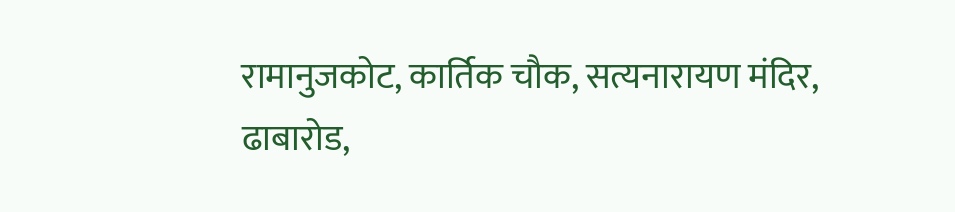रामानुजकोट, कार्तिक चौक, सत्यनारायण मंदिर, ढाबारोड,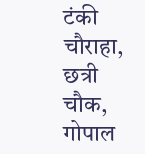टंकी चौराहा, छत्री चौक, गोपाल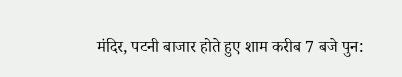मंदिर, पटनी बाजार होते हुए शाम करीब 7 बजे पुन: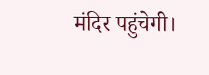मंदिर पहुंचेगी।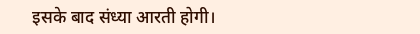इसके बाद संध्या आरती होगी।